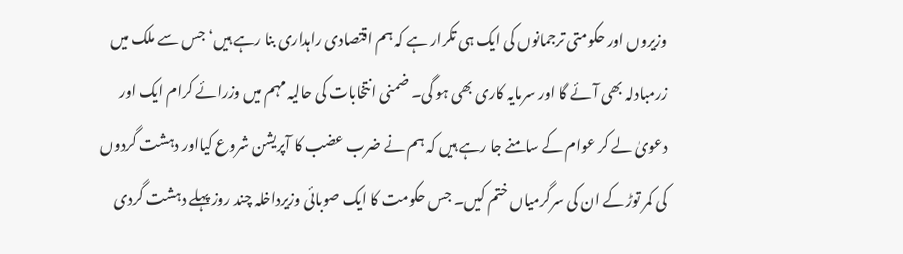وزیروں اور حکومتی ترجمانوں کی ایک ہی تکرار ہے کہ ہم اقتصادی راہداری بنا رہے ہیں‘ جس سے ملک میں زرمبادلہ بھی آئے گا اور سرمایہ کاری بھی ہو گی۔ ضمنی انتخابات کی حالیہ مہم میں وزرائے کرام ایک اور دعویٰ لے کر عوام کے سامنے جا رہے ہیں کہ ہم نے ضرب عضب کا آپریشن شروع کیااور دہشت گردوں کی کمر توڑ کے ان کی سرگرمیاں ختم کیں۔ جس حکومت کا ایک صوبائی وزیرداخلہ چند روز پہلے دہشت گردی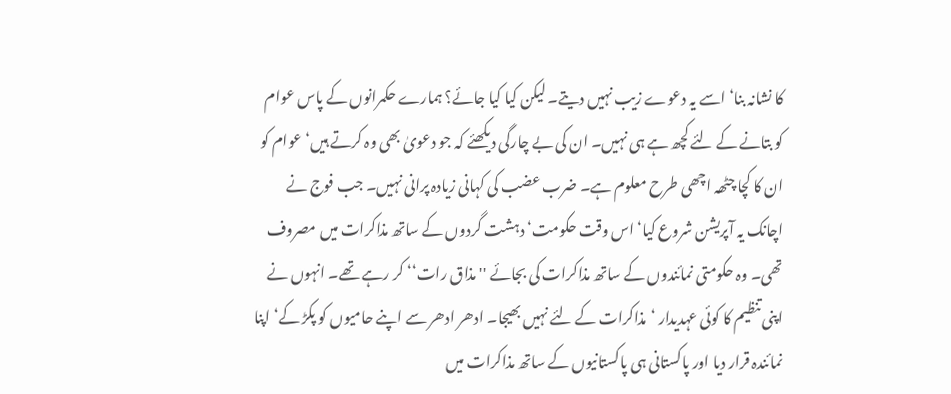کا نشانہ بنا‘ اسے یہ دعوے زیب نہیں دیتے۔ لیکن کیا کیا جائے؟ ہمارے حکمرانوں کے پاس عوام کو بتانے کے لئے کچھ ہے ہی نہیں۔ ان کی بے چارگی دیکھئے کہ جو دعویٰ بھی وہ کرتے ہیں‘ عوام کو ان کا کچا چٹھہ اچھی طرح معلوم ہے۔ ضرب عضب کی کہانی زیادہ پرانی نہیں۔ جب فوج نے اچانک یہ آپریشن شروع کیا‘ اس وقت حکومت‘ دہشت گردوں کے ساتھ مذاکرات میں مصروف تھی۔ وہ حکومتی نمائندوں کے ساتھ مذاکرات کی بجائے ''مذاق رات‘‘ کر رہے تھے۔ انہوں نے اپنی تنظیم کا کوئی عہدیدار ‘مذاکرات کے لئے نہیں بھیجا۔ ادھر ادھر سے اپنے حامیوں کو پکڑ کے‘ اپنا نمائندہ قرار دیا اور پاکستانی ہی پاکستانیوں کے ساتھ مذاکرات میں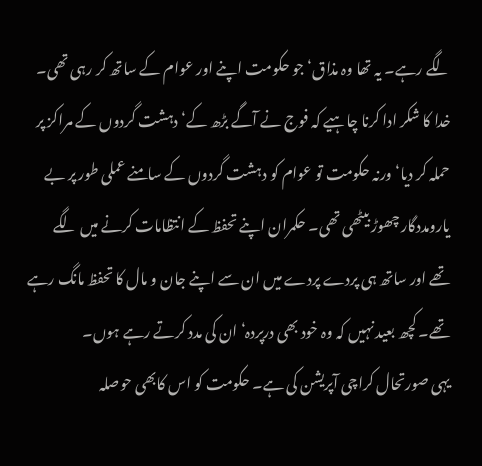لگے رہے۔ یہ تھا وہ مذاق‘ جو حکومت اپنے اور عوام کے ساتھ کر رہی تھی۔ خدا کا شکر ادا کرنا چاہیے کہ فوج نے آگے بڑھ کے‘ دہشت گردوں کے مراکز پر حملہ کر دیا‘ ورنہ حکومت تو عوام کو دہشت گردوں کے سامنے عملی طور پر بے یارومددگار چھوڑ بیٹھی تھی۔ حکمران اپنے تحفظ کے انتظامات کرنے میں لگے تھے اور ساتھ ہی پردے پردے میں ان سے اپنے جان و مال کا تحفظ مانگ رہے تھے۔ کچھ بعید نہیں کہ وہ خود بھی درپردہ‘ ان کی مدد کرتے رہے ہوں۔
یہی صورتحال کراچی آپریشن کی ہے۔ حکومت کو اس کابھی حوصلہ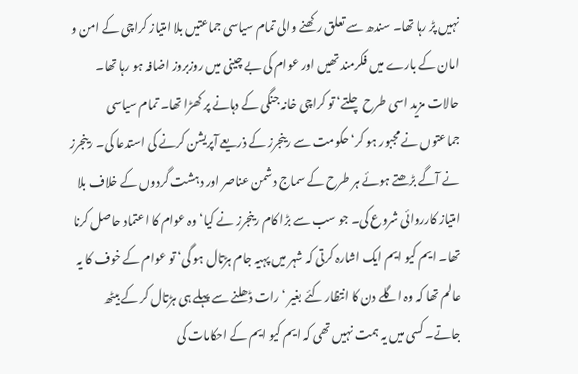نہیں پڑ رہا تھا۔ سندھ سے تعلق رکھنے والی تمام سیاسی جماعتیں بلا امتیاز کراچی کے امن و امان کے بارے میں فکرمند تھیں اور عوام کی بے چینی میں روزبروز اضافہ ہو رہا تھا۔ حالات مزید اسی طرح چلتے‘ تو کراچی خانہ جنگی کے دہانے پر کھڑا تھا۔ تمام سیاسی جماعتوں نے مجبور ہو کر‘ حکومت سے رینجرز کے ذریعے آپریشن کرنے کی استدعا کی۔ رینجرز نے آگے بڑھتے ہوئے ہر طرح کے سماج دشمن عناصر اور دہشت گردوں کے خلاف بلا امتیاز کارروائی شروع کی۔ جو سب سے بڑا کام رینجرز نے کیا‘ وہ عوام کا اعتماد حاصل کرنا تھا۔ ایم کیو ایم ایک اشارہ کرتی کہ شہر میں پہیہ جام ہڑتال ہو گی‘ تو عوام کے خوف کا یہ عالم تھا کہ وہ اگلے دن کا انتظار کئے بغیر ‘ رات ڈھلنے سے پہلے ہی ہڑتال کر کے بیٹھ جاتے۔ کسی میں یہ ہمت نہیں تھی کہ ایم کیو ایم کے احکامات کی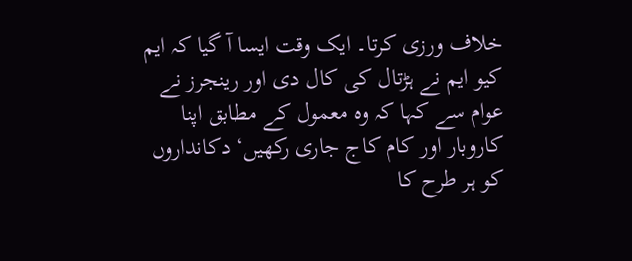خلاف ورزی کرتا۔ ایک وقت ایسا آ گیا کہ ایم کیو ایم نے ہڑتال کی کال دی اور رینجرز نے عوام سے کہا کہ وہ معمول کے مطابق اپنا کاروبار اور کام کاج جاری رکھیں‘ دکانداروں کو ہر طرح کا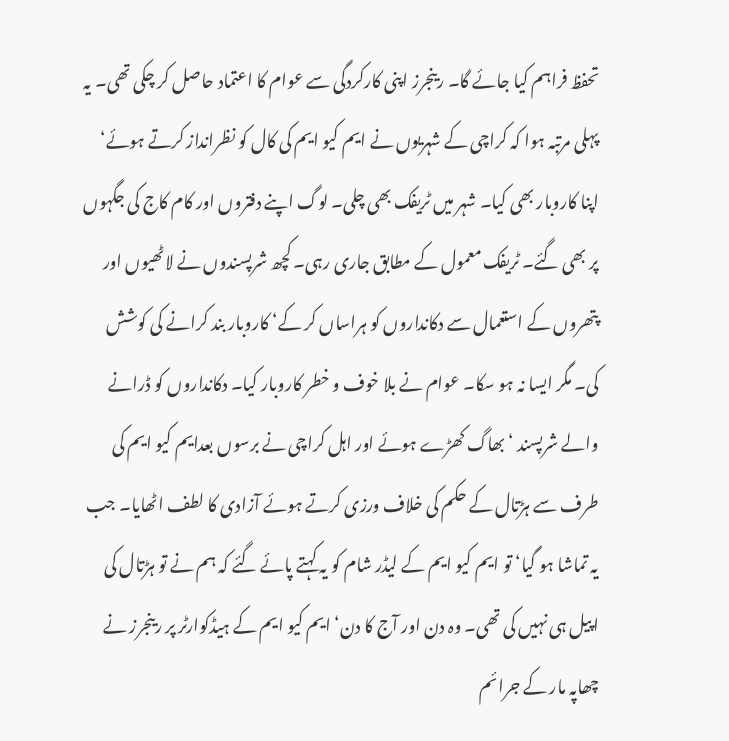تحفظ فراہم کیا جائے گا۔ رینجرز اپنی کارکردگی سے عوام کا اعتماد حاصل کر چکی تھی۔ یہ پہلی مرتبہ ہوا کہ کراچی کے شہریوں نے ایم کیو ایم کی کال کو نظرانداز کرتے ہوئے‘ اپنا کاروبار بھی کیا۔ شہر میں ٹریفک بھی چلی۔ لوگ اپنے دفتروں اور کام کاج کی جگہوں پر بھی گئے۔ ٹریفک معمول کے مطابق جاری رہی۔ کچھ شرپسندوں نے لاٹھیوں اور پتھروں کے استعمال سے دکانداروں کو ہراساں کر کے‘ کاروبار بند کرانے کی کوشش کی۔ مگر ایسا نہ ہو سکا۔ عوام نے بلا خوف و خطر کاروبار کیا۔ دکانداروں کو ڈرانے والے شرپسند ‘بھاگ کھڑے ہوئے اور اہل کراچی نے برسوں بعدایم کیو ایم کی طرف سے ہڑتال کے حکم کی خلاف ورزی کرتے ہوئے آزادی کا لطف اٹھایا۔ جب یہ تماشا ہو گیا‘ تو ایم کیو ایم کے لیڈر شام کو یہ کہتے پائے گئے کہ ہم نے تو ہڑتال کی اپیل ہی نہیں کی تھی۔ وہ دن اور آج کا دن‘ ایم کیو ایم کے ہیڈکوارٹر پر رینجرز نے چھاپہ مار کے جرائم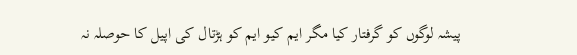پیشہ لوگوں کو گرفتار کیا مگر ایم کیو ایم کو ہڑتال کی اپیل کا حوصلہ نہ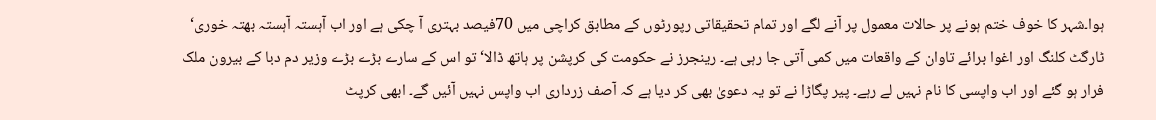ہوا۔شہر کا خوف ختم ہونے پر حالات معمول پر آنے لگے اور تمام تحقیقاتی رپورٹوں کے مطابق کراچی میں 70فیصد بہتری آ چکی ہے اور اب آہستہ آہستہ بھتہ خوری‘ ٹارگٹ کلنگ اور اغوا برائے تاوان کے واقعات میں کمی آتی جا رہی ہے۔ رینجرز نے حکومت کی کرپشن پر ہاتھ ڈالا‘ تو اس کے سارے بڑے بڑے وزیر دم دبا کے بیرون ملک فرار ہو گئے اور اب واپسی کا نام نہیں لے رہے۔ پیر پگاڑا نے تو یہ دعویٰ بھی کر دیا ہے کہ آصف زرداری اب واپس نہیں آئیں گے۔ ابھی کرپٹ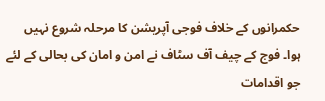حکمرانوں کے خلاف فوجی آپریشن کا مرحلہ شروع نہیں ہوا۔ فوج کے چیف آف سٹاف نے امن و امان کی بحالی کے لئے جو اقدامات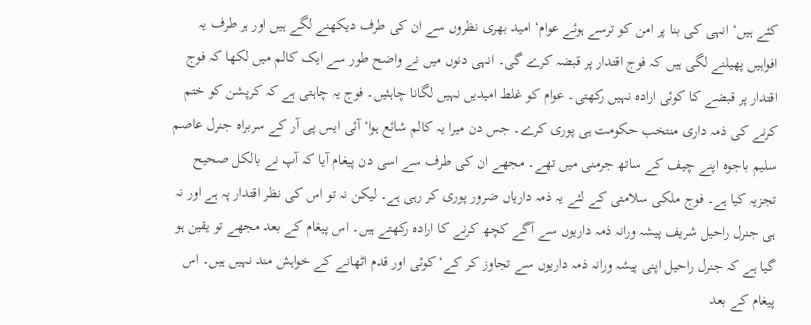کئے ہیں‘ انہی کی بنا پر امن کو ترسے ہوئے عوام‘ امید بھری نظروں سے ان کی طرف دیکھنے لگے ہیں اور ہر طرف یہ افواہیں پھیلنے لگی ہیں کہ فوج اقتدار پر قبضہ کرے گی۔ انہی دنوں میں نے واضح طور سے ایک کالم میں لکھا کہ فوج اقتدار پر قبضے کا کوئی ارادہ نہیں رکھتی۔ عوام کو غلط امیدیں نہیں لگانا چاہئیں۔ فوج یہ چاہتی ہے کہ کرپشن کو ختم کرنے کی ذمہ داری منتخب حکومت ہی پوری کرے۔ جس دن میرا یہ کالم شائع ہوا‘ آئی ایس پی آر کے سربراہ جنرل عاصم سلیم باجوہ اپنے چیف کے ساتھ جرمنی میں تھے۔ مجھے ان کی طرف سے اسی دن پیغام آیا کہ آپ نے بالکل صحیح تجزیہ کیا ہے۔ فوج ملکی سلامتی کے لئے یہ ذمہ داریاں ضرور پوری کر رہی ہے۔ لیکن نہ تو اس کی نظر اقتدار پہ ہے اور نہ ہی جنرل راحیل شریف پیشہ ورانہ ذمہ داریوں سے آگے کچھ کرنے کا ارادہ رکھتے ہیں۔ اس پیغام کے بعد مجھے تو یقین ہو گیا ہے کہ جنرل راحیل اپنی پیشہ ورانہ ذمہ داریوں سے تجاوز کر کے‘ کوئی اور قدم اٹھانے کے خواہش مند نہیں ہیں۔ اس پیغام کے بعد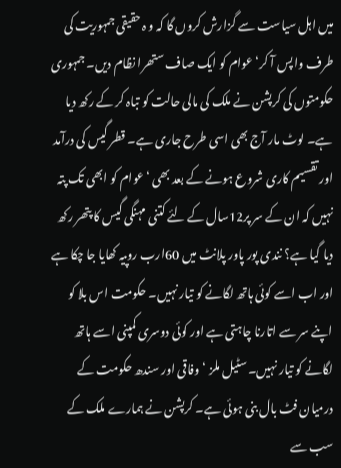میں اہل سیاست سے گزارش کروں گا کہ و ہ حقیقی جمہوریت کی طرف واپس آ کر‘ عوام کو ایک صاف ستھرا نظام دیں۔ جمہوری حکومتوں کی کرپشن نے ملک کی مالی حالت کو تباہ کر کے رکھ دیا ہے۔ لوٹ مار آج بھی اسی طرح جاری ہے۔ قطر گیس کی درآمد اور تقسیم کاری شروع ہونے کے بعد بھی ‘عوام کو ابھی تک پتہ نہیں کہ ان کے سر پر12سال کے لئے کتنی مہنگی گیس کا پتھر رکھ دیا گیا ہے؟ نندی پور پاور پلانٹ میں 60ارب روپیہ کھایا جا چکا ہے اور اب اسے کوئی ہاتھ لگانے کو تیار نہیں۔ حکومت اس بلا کو اپنے سر سے اتارنا چاہتی ہے اور کوئی دوسری کمپنی اسے ہاتھ لگانے کو تیار نہیں۔ سٹیل ملز ‘وفاقی اور سندھ حکومت کے درمیان فٹ بال بنی ہوئی ہے۔ کرپشن نے ہمارے ملک کے سب سے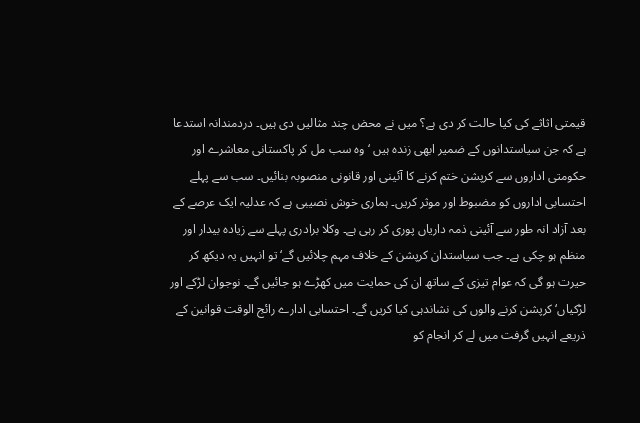قیمتی اثاثے کی کیا حالت کر دی ہے؟ میں نے محض چند مثالیں دی ہیں۔ دردمندانہ استدعا ہے کہ جن سیاستدانوں کے ضمیر ابھی زندہ ہیں ‘ وہ سب مل کر پاکستانی معاشرے اور حکومتی اداروں سے کرپشن ختم کرنے کا آئینی اور قانونی منصوبہ بنائیں۔ سب سے پہلے احتسابی اداروں کو مضبوط اور موثر کریں۔ ہماری خوش نصیبی ہے کہ عدلیہ ایک عرصے کے بعد آزاد انہ طور سے آئینی ذمہ داریاں پوری کر رہی ہے۔ وکلا برادری پہلے سے زیادہ بیدار اور منظم ہو چکی ہے۔ جب سیاستدان کرپشن کے خلاف مہم چلائیں گے‘ تو انہیں یہ دیکھ کر حیرت ہو گی کہ عوام تیزی کے ساتھ ان کی حمایت میں کھڑے ہو جائیں گے۔ نوجوان لڑکے اور لڑکیاں‘ کرپشن کرنے والوں کی نشاندہی کیا کریں گے۔ احتسابی ادارے رائج الوقت قوانین کے ذریعے انہیں گرفت میں لے کر انجام کو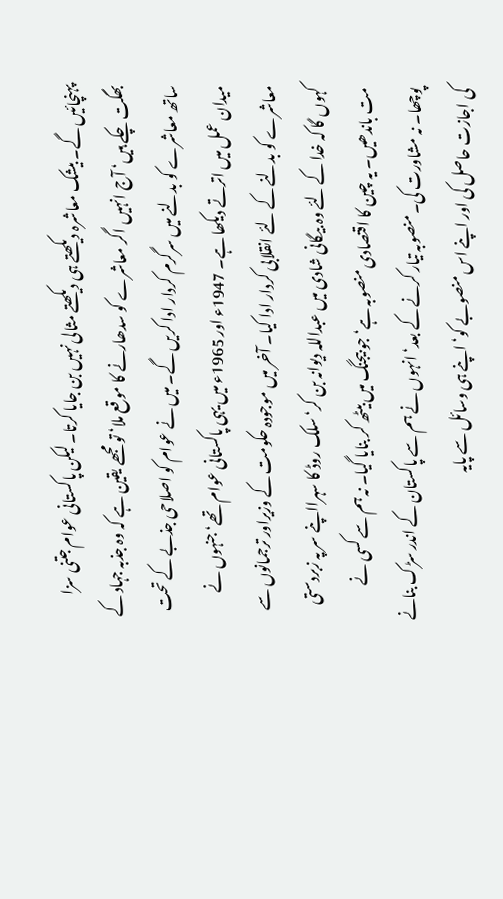پہنچائیں گے۔ بیشک معاشرہ دیکھتے ہی دیکھتے مثالی نہیں بن جایا کرتا۔ لیکن پاکستانی عوام جتنی سزا بھگت چکے ہیں‘ آج انہیں اگر معاشرے کو سدھارنے کا موقع ملا‘ تو مجھے یقین ہے کہ وہ جذبہ جہاد کے ساتھ معاشرے کو بدلنے میں سرگرم کردار ادا کریں گے۔ میں نے عوام کو اصلاحی جذبے کے تحت میدان عمل میں اترتے دیکھا ہے۔ 1947ء اور 1965ء میں یہی پاکستانی عوام تھے‘ جنہوں نے معاشرے کو بدلنے کے لئے انقلابی کردار ادا کیا۔ آخر میں موجودہ حکومت کے وزیراور ترجمانوں سے کہوں گا کہ خدا کے لئے وہ بیگانی شادی میں عبداللہ دیوانہ بن کر‘سلک روڈ کا سہرااپنے سر پہ زبردستی مت باندھیں۔ یہ چین کا اقتصادی منصوبہ ہے‘ جو بیجنگ میں بیٹھ کر بنایا گیا۔ نہ ہم سے کسی نے پوچھا۔ نہ مشاورت کی۔ منصوبہ تیار کرنے کے بعد‘ انہوں نے ہم سے پاکستان کے اندر سڑک بنانے کی اجازت حاصل کی اور اپنے اس منصوبے کو‘ اپنے ہی وسائل سے پایہ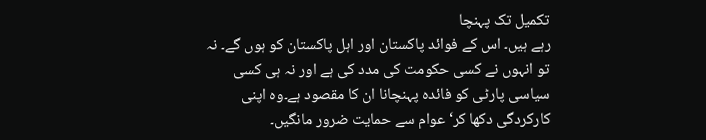تکمیل تک پہنچا
رہے ہیں۔ اس کے فوائد پاکستان اور اہل پاکستان کو ہوں گے۔ نہ تو انہوں نے کسی حکومت کی مدد کی ہے اور نہ ہی کسی سیاسی پارٹی کو فائدہ پہنچانا ان کا مقصود ہے۔وہ اپنی کارکردگی دکھا کر‘ عوام سے حمایت ضرور مانگیں۔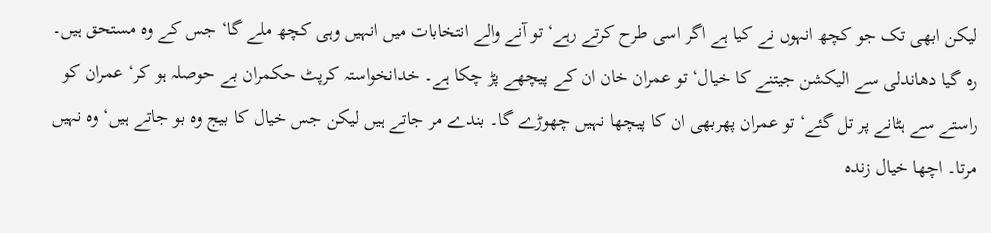لیکن ابھی تک جو کچھ انہوں نے کیا ہے اگر اسی طرح کرتے رہے‘ تو آنے والے انتخابات میں انہیں وہی کچھ ملے گا‘ جس کے وہ مستحق ہیں۔ رہ گیا دھاندلی سے الیکشن جیتنے کا خیال‘ تو عمران خان ان کے پیچھے پڑ چکا ہے۔ خدانخواستہ کرپٹ حکمران بے حوصلہ ہو کر‘ عمران کو راستے سے ہٹانے پر تل گئے‘ تو عمران پھربھی ان کا پیچھا نہیں چھوڑے گا۔ بندے مر جاتے ہیں لیکن جس خیال کا بیج وہ بو جاتے ہیں‘ وہ نہیں مرتا۔ اچھا خیال زندہ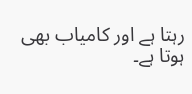رہتا ہے اور کامیاب بھی ہوتا ہے۔